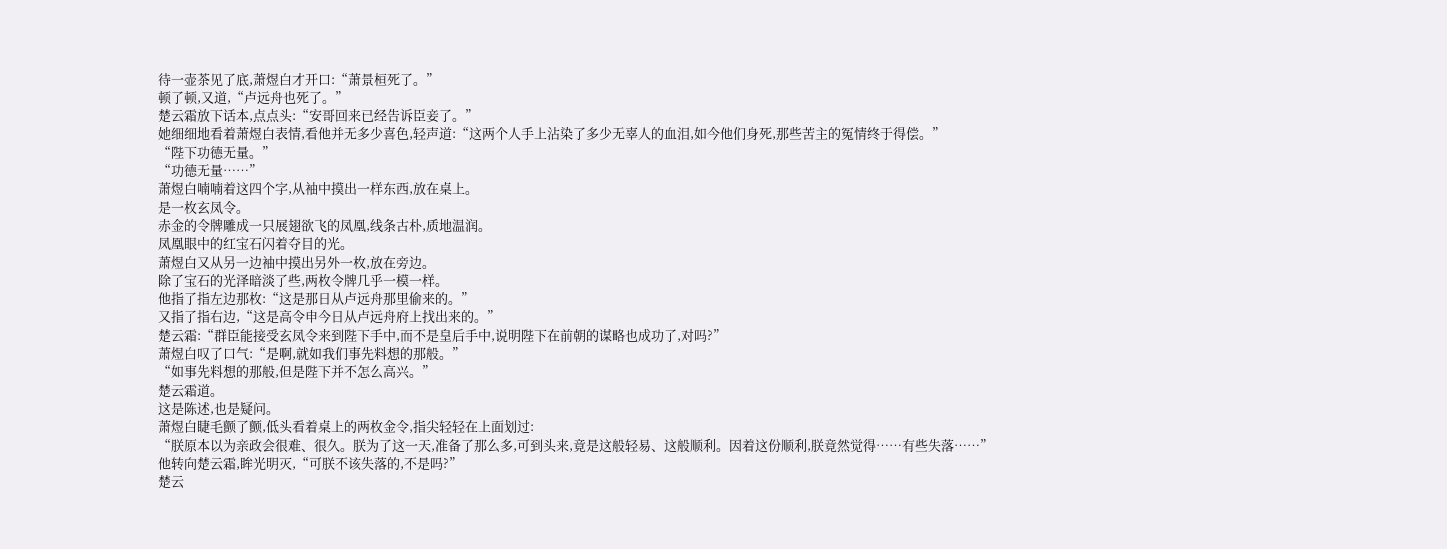待一壶茶见了底,萧煜白才开口:“萧景桓死了。”
顿了顿,又道,“卢远舟也死了。”
楚云霜放下话本,点点头:“安哥回来已经告诉臣妾了。”
她细细地看着萧煜白表情,看他并无多少喜色,轻声道:“这两个人手上沾染了多少无辜人的血泪,如今他们身死,那些苦主的冤情终于得偿。”
“陛下功德无量。”
“功德无量……”
萧煜白喃喃着这四个字,从袖中摸出一样东西,放在桌上。
是一枚玄凤令。
赤金的令牌雕成一只展翅欲飞的凤凰,线条古朴,质地温润。
凤凰眼中的红宝石闪着夺目的光。
萧煜白又从另一边袖中摸出另外一枚,放在旁边。
除了宝石的光泽暗淡了些,两枚令牌几乎一模一样。
他指了指左边那枚:“这是那日从卢远舟那里偷来的。”
又指了指右边,“这是高令申今日从卢远舟府上找出来的。”
楚云霜:“群臣能接受玄凤令来到陛下手中,而不是皇后手中,说明陛下在前朝的谋略也成功了,对吗?”
萧煜白叹了口气:“是啊,就如我们事先料想的那般。”
“如事先料想的那般,但是陛下并不怎么高兴。”
楚云霜道。
这是陈述,也是疑问。
萧煜白睫毛颤了颤,低头看着桌上的两枚金令,指尖轻轻在上面划过:
“朕原本以为亲政会很难、很久。朕为了这一天,准备了那么多,可到头来,竟是这般轻易、这般顺利。因着这份顺利,朕竟然觉得……有些失落……”
他转向楚云霜,眸光明灭,“可朕不该失落的,不是吗?”
楚云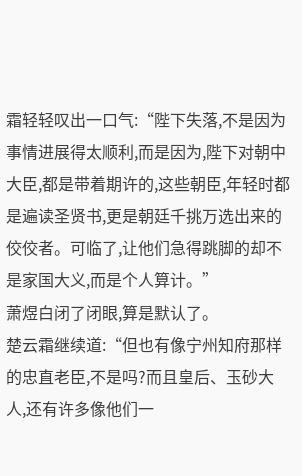霜轻轻叹出一口气:“陛下失落,不是因为事情进展得太顺利,而是因为,陛下对朝中大臣,都是带着期许的,这些朝臣,年轻时都是遍读圣贤书,更是朝廷千挑万选出来的佼佼者。可临了,让他们急得跳脚的却不是家国大义,而是个人算计。”
萧煜白闭了闭眼,算是默认了。
楚云霜继续道:“但也有像宁州知府那样的忠直老臣,不是吗?而且皇后、玉砂大人,还有许多像他们一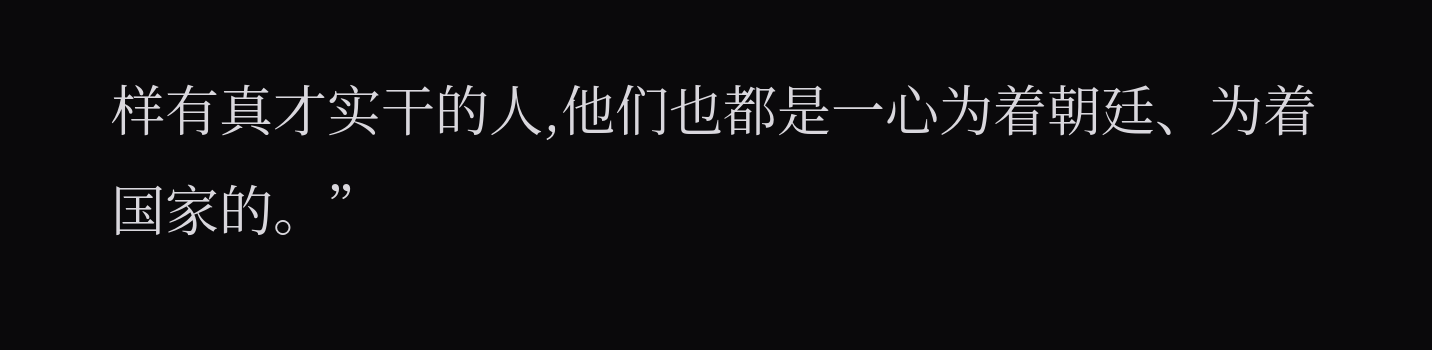样有真才实干的人,他们也都是一心为着朝廷、为着国家的。”